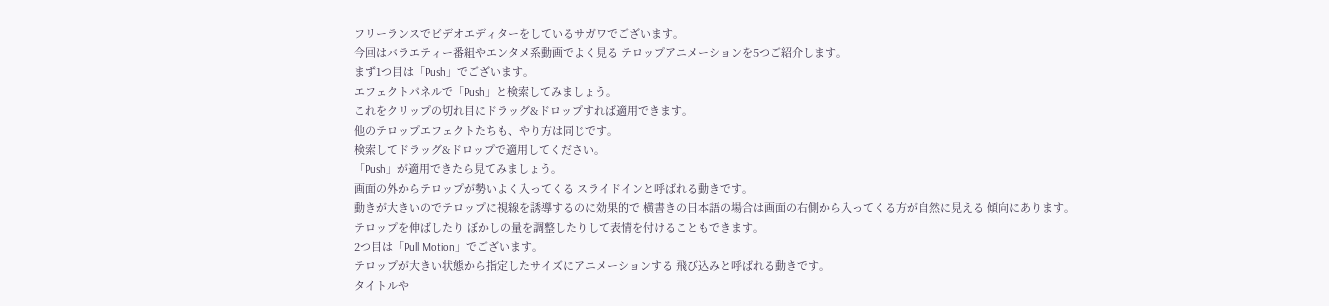フリーランスでビデオエディターをしているサガワでございます。
今回はバラエティー番組やエンタメ系動画でよく見る テロップアニメーションを5つご紹介します。
まず1つ目は「Push」でございます。
エフェクトパネルで「Push」と検索してみましょう。
これをクリップの切れ目にドラッグ&ドロップすれば適用できます。
他のテロップエフェクトたちも、やり方は同じです。
検索してドラッグ&ドロップで適用してください。
「Push」が適用できたら見てみましょう。
画面の外からテロップが勢いよく入ってくる スライドインと呼ばれる動きです。
動きが大きいのでテロップに視線を誘導するのに効果的で 横書きの日本語の場合は画面の右側から入ってくる方が自然に見える 傾向にあります。
テロップを伸ばしたり ぼかしの量を調整したりして表情を付けることもできます。
2つ目は「Pull Motion」でございます。
テロップが大きい状態から指定したサイズにアニメーションする 飛び込みと呼ばれる動きです。
タイトルや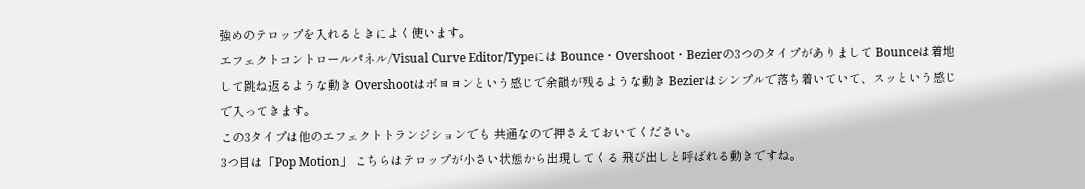強めのテロップを入れるときによく使います。
エフェクトコントロールパネル/Visual Curve Editor/Typeには Bounce・Overshoot・Bezierの3つのタイプがありまして Bounceは着地して跳ね返るような動き Overshootはボヨヨンという感じで余韻が残るような動き Bezierはシンプルで落ち着いていて、スッという感じで入ってきます。
この3タイプは他のエフェクトトランジションでも 共通なので押さえておいてください。
3つ目は「Pop Motion」 こちらはテロップが小さい状態から出現してくる 飛び出しと呼ばれる動きですね。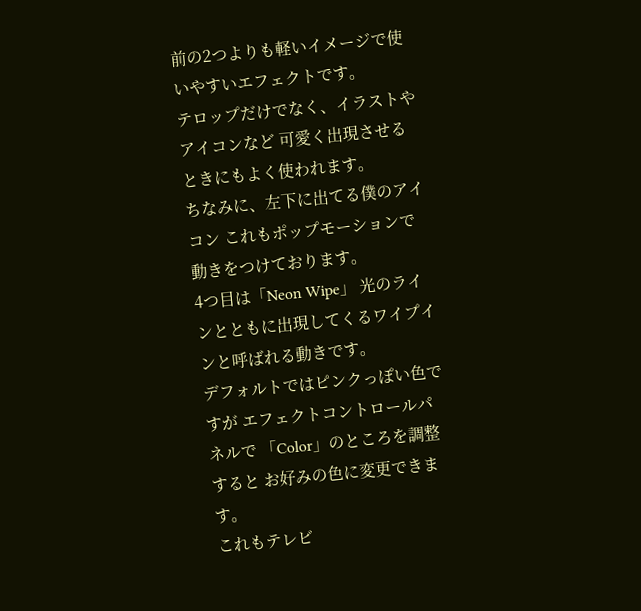前の2つよりも軽いイメージで使いやすいエフェクトです。
テロップだけでなく、イラストやアイコンなど 可愛く出現させるときにもよく使われます。
ちなみに、左下に出てる僕のアイコン これもポップモーションで動きをつけております。
4つ目は「Neon Wipe」 光のラインとともに出現してくるワイプインと呼ばれる動きです。
デフォルトではピンクっぽい色ですが エフェクトコントロールパネルで 「Color」のところを調整すると お好みの色に変更できます。
これもテレビ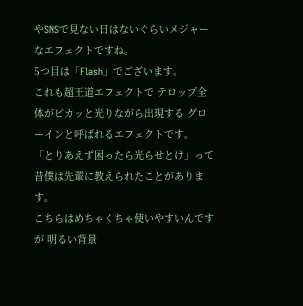やSNSで見ない日はないぐらいメジャーなエフェクトですね。
5つ目は「Flash」でございます。
これも超王道エフェクトで テロップ全体がピカッと光りながら出現する グローインと呼ばれるエフェクトです。
「とりあえず困ったら光らせとけ」って昔僕は先輩に教えられたことがあります。
こちらはめちゃくちゃ使いやすいんですが 明るい背景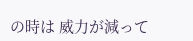の時は 威力が減って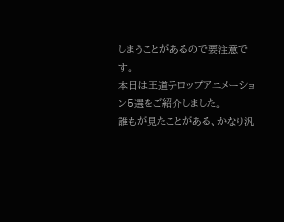しまうことがあるので要注意です。
本日は王道テロップアニメーション5選をご紹介しました。
誰もが見たことがある、かなり汎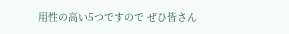用性の高い5つですので ぜひ皆さん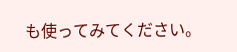も使ってみてください。